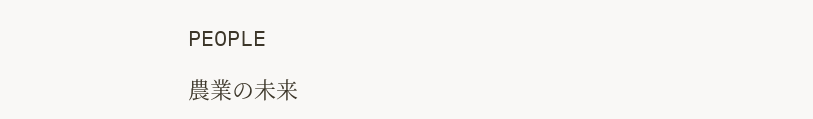PEOPLE

農業の未来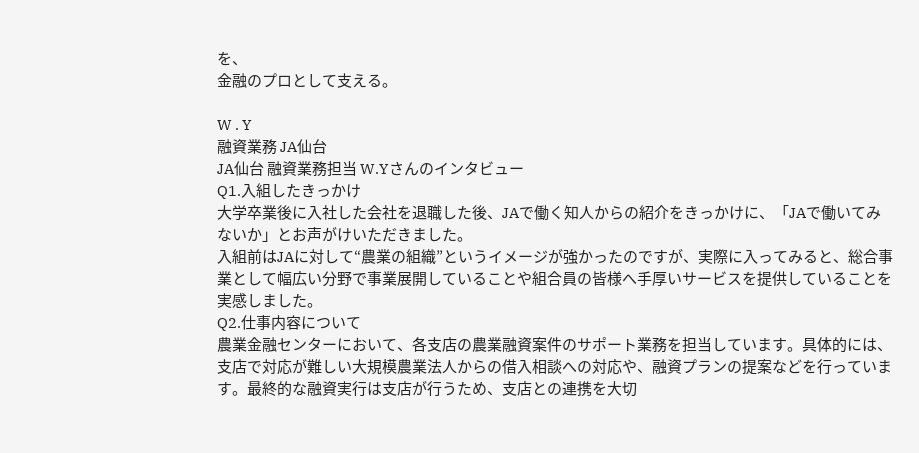を、
金融のプロとして支える。

W . Y
融資業務 JA仙台
JA仙台 融資業務担当 W.Yさんのインタビュー
Q1.入組したきっかけ
大学卒業後に入社した会社を退職した後、JAで働く知人からの紹介をきっかけに、「JAで働いてみないか」とお声がけいただきました。
入組前はJAに対して“農業の組織”というイメージが強かったのですが、実際に入ってみると、総合事業として幅広い分野で事業展開していることや組合員の皆様へ手厚いサービスを提供していることを実感しました。
Q2.仕事内容について
農業金融センターにおいて、各支店の農業融資案件のサポート業務を担当しています。具体的には、支店で対応が難しい大規模農業法人からの借入相談への対応や、融資プランの提案などを行っています。最終的な融資実行は支店が行うため、支店との連携を大切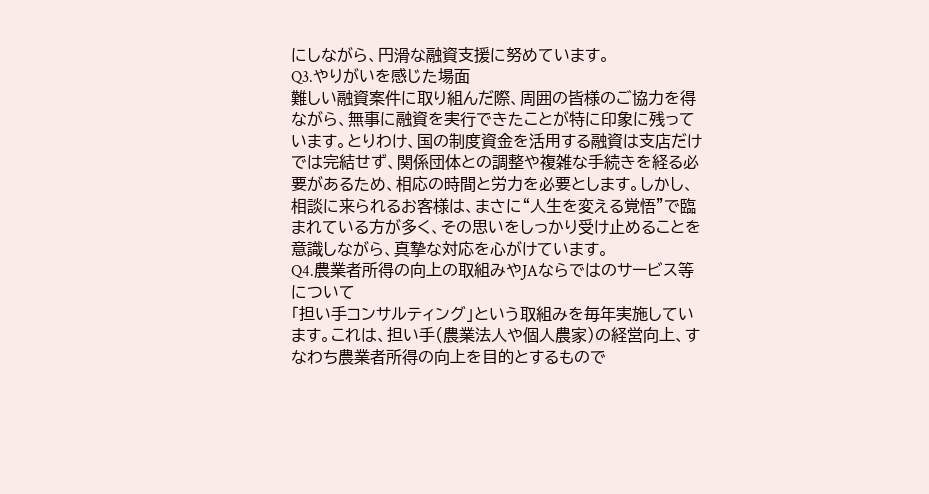にしながら、円滑な融資支援に努めています。
Q3.やりがいを感じた場面
難しい融資案件に取り組んだ際、周囲の皆様のご協力を得ながら、無事に融資を実行できたことが特に印象に残っています。とりわけ、国の制度資金を活用する融資は支店だけでは完結せず、関係団体との調整や複雑な手続きを経る必要があるため、相応の時間と労力を必要とします。しかし、相談に来られるお客様は、まさに“人生を変える覚悟”で臨まれている方が多く、その思いをしっかり受け止めることを意識しながら、真摯な対応を心がけています。
Q4.農業者所得の向上の取組みやJAならではのサービス等について
「担い手コンサルティング」という取組みを毎年実施しています。これは、担い手(農業法人や個人農家)の経営向上、すなわち農業者所得の向上を目的とするもので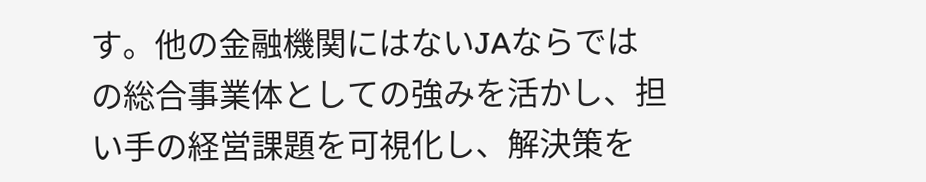す。他の金融機関にはないJAならではの総合事業体としての強みを活かし、担い手の経営課題を可視化し、解決策を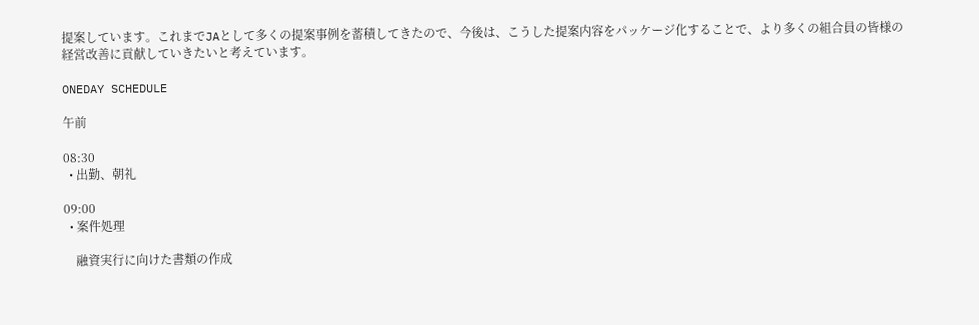提案しています。これまでJAとして多くの提案事例を蓄積してきたので、今後は、こうした提案内容をパッケージ化することで、より多くの組合員の皆様の経営改善に貢献していきたいと考えています。

ONEDAY SCHEDULE

午前

08:30
  • 出勤、朝礼

09:00
  • 案件処理

    融資実行に向けた書類の作成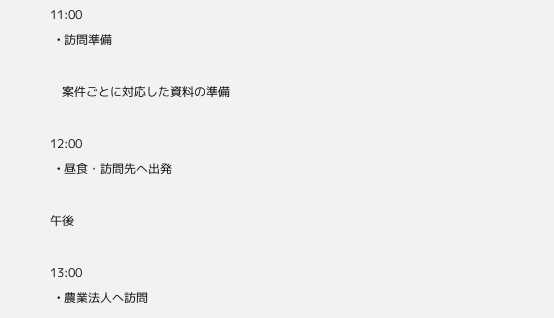11:00
  • 訪問準備

    案件ごとに対応した資料の準備

12:00
  • 昼食・訪問先へ出発

午後

13:00
  • 農業法人へ訪問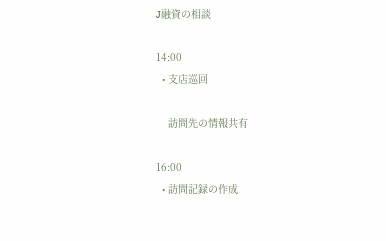J融資の相談

14:00
  • 支店巡回

    訪問先の情報共有

16:00
  • 訪問記録の作成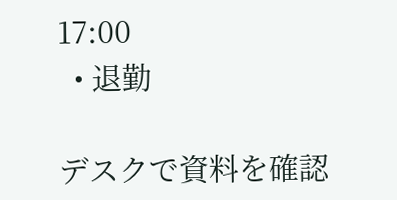17:00
  • 退勤

デスクで資料を確認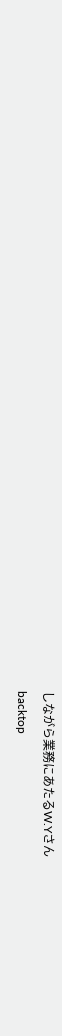しながら業務にあたるW.Yさん
backtop